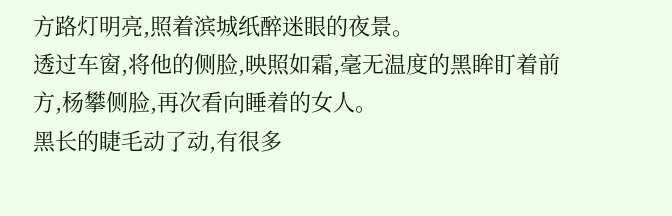方路灯明亮,照着滨城纸醉迷眼的夜景。
透过车窗,将他的侧脸,映照如霜,毫无温度的黑眸盯着前方,杨攀侧脸,再次看向睡着的女人。
黑长的睫毛动了动,有很多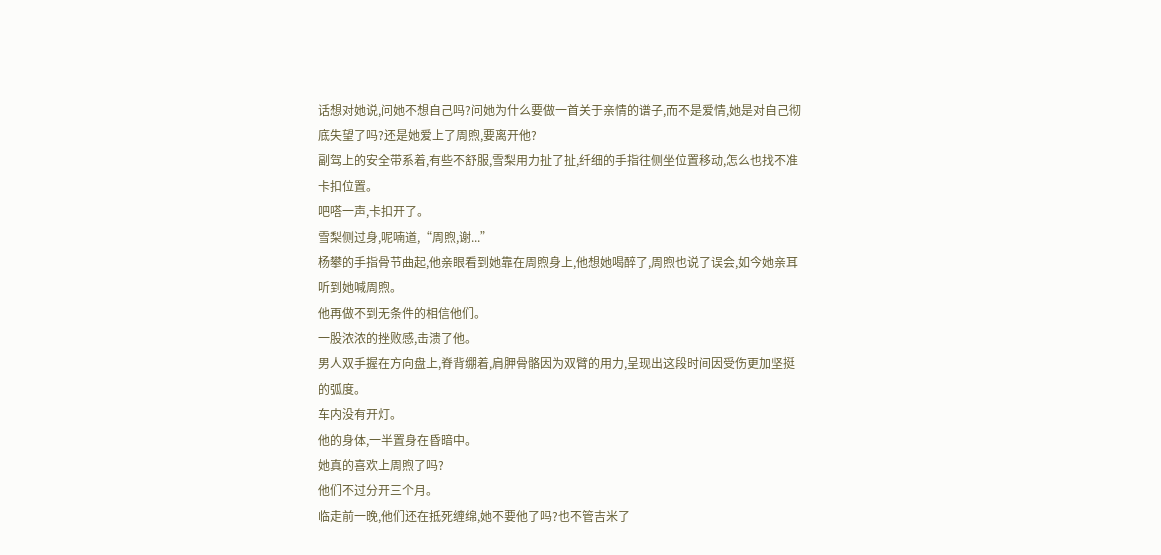话想对她说,问她不想自己吗?问她为什么要做一首关于亲情的谱子,而不是爱情,她是对自己彻底失望了吗?还是她爱上了周煦,要离开他?
副驾上的安全带系着,有些不舒服,雪梨用力扯了扯,纤细的手指往侧坐位置移动,怎么也找不准卡扣位置。
吧嗒一声,卡扣开了。
雪梨侧过身,呢喃道,“周煦,谢...”
杨攀的手指骨节曲起,他亲眼看到她靠在周煦身上,他想她喝醉了,周煦也说了误会,如今她亲耳听到她喊周煦。
他再做不到无条件的相信他们。
一股浓浓的挫败感,击溃了他。
男人双手握在方向盘上,脊背绷着,肩胛骨骼因为双臂的用力,呈现出这段时间因受伤更加坚挺的弧度。
车内没有开灯。
他的身体,一半置身在昏暗中。
她真的喜欢上周煦了吗?
他们不过分开三个月。
临走前一晚,他们还在抵死缠绵,她不要他了吗?也不管吉米了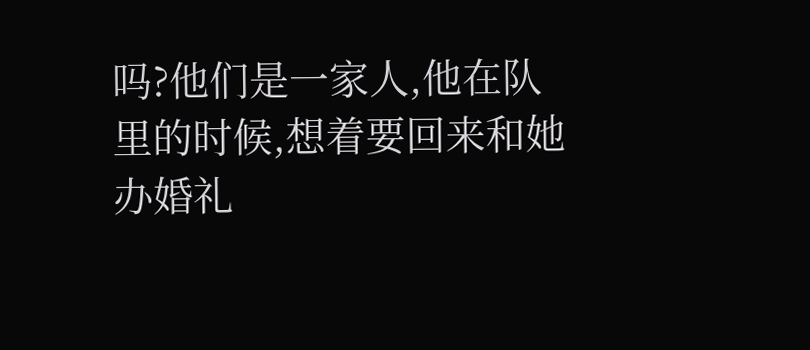吗?他们是一家人,他在队里的时候,想着要回来和她办婚礼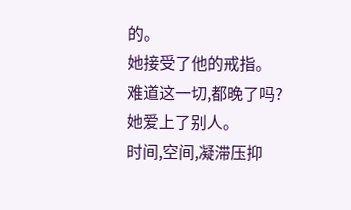的。
她接受了他的戒指。
难道这一切,都晚了吗?
她爱上了别人。
时间,空间,凝滞压抑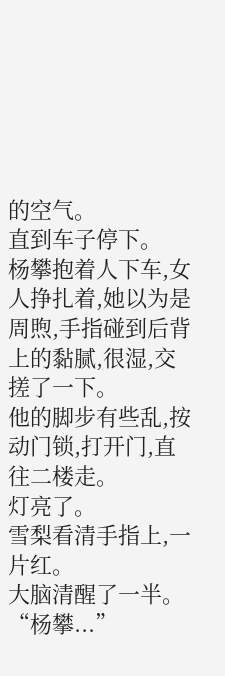的空气。
直到车子停下。
杨攀抱着人下车,女人挣扎着,她以为是周煦,手指碰到后背上的黏腻,很湿,交搓了一下。
他的脚步有些乱,按动门锁,打开门,直往二楼走。
灯亮了。
雪梨看清手指上,一片红。
大脑清醒了一半。
“杨攀...”